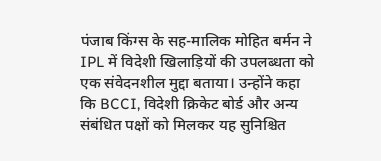पंजाब किंग्स के सह-मालिक मोहित बर्मन ने IPL में विदेशी खिलाड़ियों की उपलब्धता को एक संवेदनशील मुद्दा बताया। उन्होंने कहा कि BCCI, विदेशी क्रिकेट बोर्ड और अन्य संबंधित पक्षों को मिलकर यह सुनिश्चित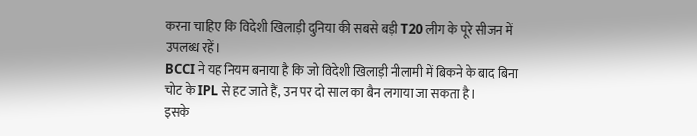करना चाहिए कि विदेशी खिलाड़ी दुनिया की सबसे बड़ी T20 लीग के पूरे सीजन में उपलब्ध रहें।
BCCI ने यह नियम बनाया है कि जो विदेशी खिलाड़ी नीलामी में बिकने के बाद बिना चोट के IPL से हट जाते हैं, उन पर दो साल का बैन लगाया जा सकता है।
इसके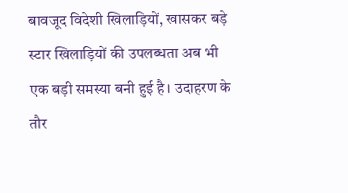बावजूद विदेशी खिलाड़ियों, खासकर बड़े स्टार खिलाड़ियों की उपलब्धता अब भी एक बड़ी समस्या बनी हुई है। उदाहरण के तौर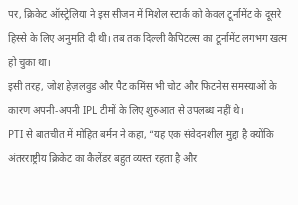पर, क्रिकेट ऑस्ट्रेलिया ने इस सीजन में मिशेल स्टार्क को केवल टूर्नामेंट के दूसरे हिस्से के लिए अनुमति दी थी। तब तक दिल्ली कैपिटल्स का टूर्नामेंट लगभग खत्म हो चुका था।
इसी तरह, जोश हेज़लवुड और पैट कमिंस भी चोट और फिटनेस समस्याओं के कारण अपनी-अपनी IPL टीमों के लिए शुरुआत से उपलब्ध नहीं थे।
PTI से बातचीत में मोहित बर्मन ने कहा, “यह एक संवेदनशील मुद्दा है क्योंकि अंतरराष्ट्रीय क्रिकेट का कैलेंडर बहुत व्यस्त रहता है और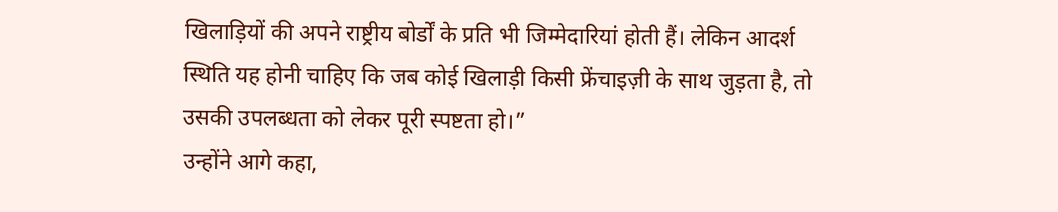खिलाड़ियों की अपने राष्ट्रीय बोर्डों के प्रति भी जिम्मेदारियां होती हैं। लेकिन आदर्श स्थिति यह होनी चाहिए कि जब कोई खिलाड़ी किसी फ्रेंचाइज़ी के साथ जुड़ता है, तो उसकी उपलब्धता को लेकर पूरी स्पष्टता हो।”
उन्होंने आगे कहा,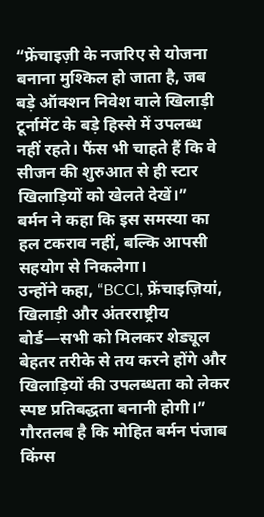“फ्रेंचाइज़ी के नजरिए से योजना बनाना मुश्किल हो जाता है, जब बड़े ऑक्शन निवेश वाले खिलाड़ी टूर्नामेंट के बड़े हिस्से में उपलब्ध नहीं रहते। फैंस भी चाहते हैं कि वे सीजन की शुरुआत से ही स्टार खिलाड़ियों को खेलते देखें।”
बर्मन ने कहा कि इस समस्या का हल टकराव नहीं, बल्कि आपसी सहयोग से निकलेगा।
उन्होंने कहा, “BCCI, फ्रेंचाइज़ियां, खिलाड़ी और अंतरराष्ट्रीय बोर्ड—सभी को मिलकर शेड्यूल बेहतर तरीके से तय करने होंगे और खिलाड़ियों की उपलब्धता को लेकर स्पष्ट प्रतिबद्धता बनानी होगी।”
गौरतलब है कि मोहित बर्मन पंजाब किंग्स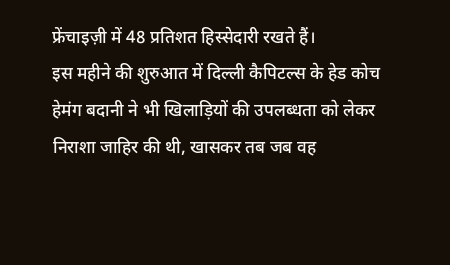फ्रेंचाइज़ी में 48 प्रतिशत हिस्सेदारी रखते हैं।
इस महीने की शुरुआत में दिल्ली कैपिटल्स के हेड कोच हेमंग बदानी ने भी खिलाड़ियों की उपलब्धता को लेकर निराशा जाहिर की थी, खासकर तब जब वह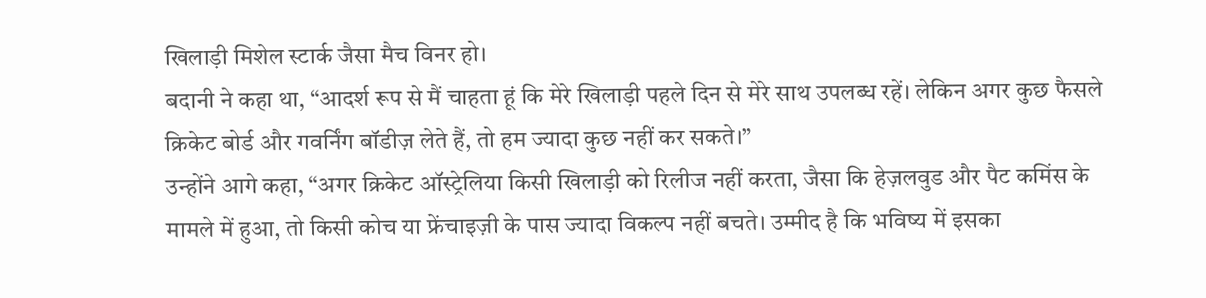खिलाड़ी मिशेल स्टार्क जैसा मैच विनर हो।
बदानी ने कहा था, “आदर्श रूप से मैं चाहता हूं कि मेरे खिलाड़ी पहले दिन से मेरे साथ उपलब्ध रहें। लेकिन अगर कुछ फैसले क्रिकेट बोर्ड और गवर्निंग बॉडीज़ लेते हैं, तो हम ज्यादा कुछ नहीं कर सकते।”
उन्होंने आगे कहा, “अगर क्रिकेट ऑस्ट्रेलिया किसी खिलाड़ी को रिलीज नहीं करता, जैसा कि हेज़लवुड और पैट कमिंस के मामले में हुआ, तो किसी कोच या फ्रेंचाइज़ी के पास ज्यादा विकल्प नहीं बचते। उम्मीद है कि भविष्य में इसका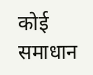कोई समाधान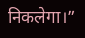निकलेगा।”